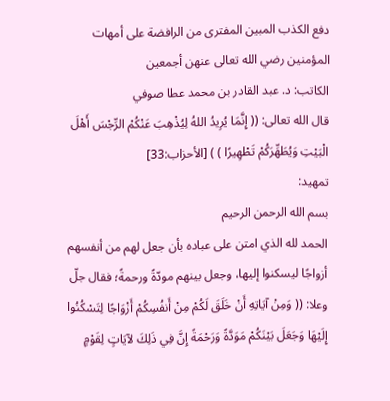دفع الكذب المبين المفترى من الرافضة على أمهات المؤمنين رضي الله تعالى عنهن أجمعين
الكاتب: د. عبد القادر بن محمد عطا صوفي
قال الله تعالى: (( إِنَّمَا يُرِيدُ اللهُ لِيُذْهِبَ عَنْكُمْ الرِّجْسَ أَهْلَ الْبَيْتِ وَيُطَهِّرَكُمْ تَطْهِيرًا ) ) [الأحزاب:33]
تمهيد:
بسم الله الرحمن الرحيم
الحمد لله الذي امتن على عباده بأن جعل لهم من أنفسهم أزواجًا ليسكنوا إليها، وجعل بينهم مودّةً ورحمةً؛ فقال جلّ وعلا: (( وَمِنْ آيَاتِهِ أَنْ خَلَقَ لَكُمْ مِنْ أَنفُسِكُمْ أَزْوَاجًا لِتَسْكُنُوا إِلَيْهَا وَجَعَلَ بَيْنَكُمْ مَوَدَّةً وَرَحْمَةً إِنَّ فِي ذَلِكَ لآيَاتٍ لِقَوْمٍ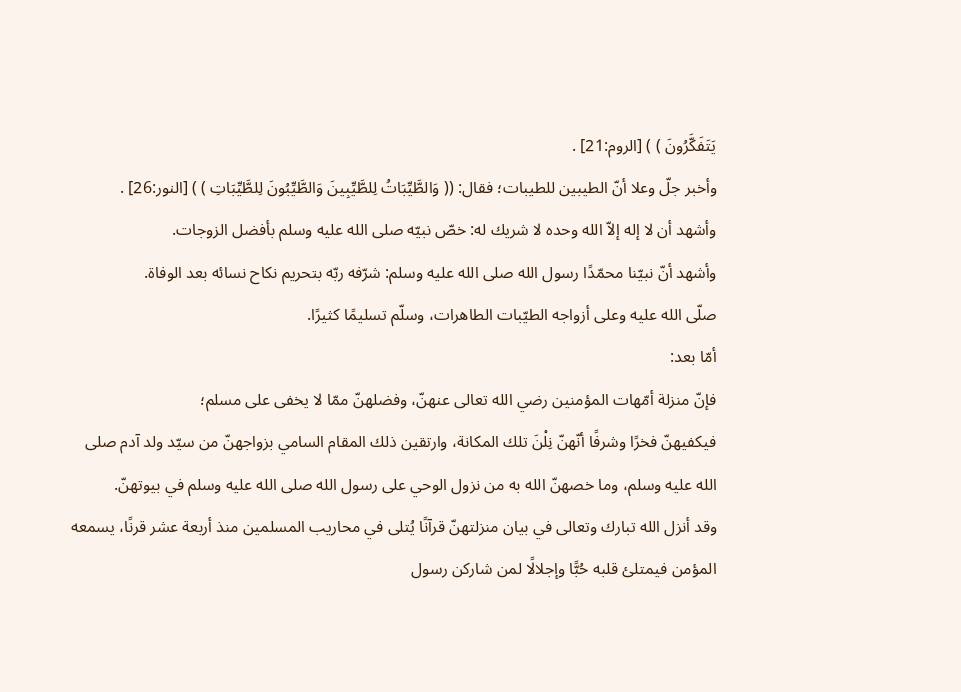يَتَفَكَّرُونَ ) ) [الروم:21] .
وأخبر جلّ وعلا أنّ الطيبين للطيبات؛ فقال: (( وَالطَّيِّبَاتُ لِلطَّيِّبِينَ وَالطَّيِّبُونَ لِلطَّيِّبَاتِ ) ) [النور:26] .
وأشهد أن لا إله إلاّ الله وحده لا شريك له: خصّ نبيّه صلى الله عليه وسلم بأفضل الزوجات.
وأشهد أنّ نبيّنا محمّدًا رسول الله صلى الله عليه وسلم: شرّفه ربّه بتحريم نكاح نسائه بعد الوفاة.
صلّى الله عليه وعلى أزواجه الطيّبات الطاهرات، وسلّم تسليمًا كثيرًا.
أمّا بعد:
فإنّ منزلة أمّهات المؤمنين رضي الله تعالى عنهنّ، وفضلهنّ ممّا لا يخفى على مسلم؛
فيكفيهنّ فخرًا وشرفًا أنّهنّ نِلْنَ تلك المكانة، وارتقين ذلك المقام السامي بزواجهنّ من سيّد ولد آدم صلى الله عليه وسلم، وما خصهنّ الله به من نزول الوحي على رسول الله صلى الله عليه وسلم في بيوتهنّ.
وقد أنزل الله تبارك وتعالى في بيان منزلتهنّ قرآنًا يُتلى في محاريب المسلمين منذ أربعة عشر قرنًا، يسمعه المؤمن فيمتلئ قلبه حُبًّا وإجلالًا لمن شاركن رسول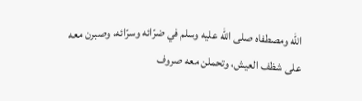الله ومصطفاه صلى الله عليه وسلم في ضرّائه وسرّائه، وصبرن معه على شظف العيش، وتحملن معه صروف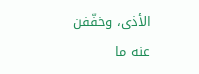الأذى، وخفّفن عنه ما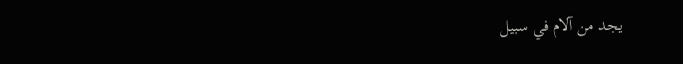يجد من آلام في سبيل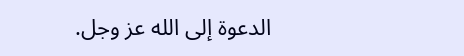الدعوة إلى الله عز وجل.